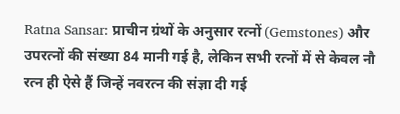Ratna Sansar: प्राचीन ग्रंथों के अनुसार रत्नों (Gemstones) और उपरत्नों की संख्या 84 मानी गई है, लेकिन सभी रत्नों में से केवल नौ रत्न ही ऐसे हैं जिन्हें नवरत्न की संज्ञा दी गई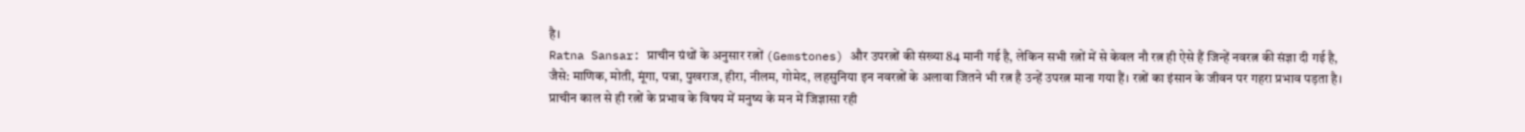है।
Ratna Sansar: प्राचीन ग्रंथों के अनुसार रत्नों (Gemstones) और उपरत्नों की संख्या 84 मानी गई है, लेकिन सभी रत्नों में से केवल नौ रत्न ही ऐसे हैं जिन्हें नवरत्न की संज्ञा दी गई है, जैसे: माणिक, मोती, मूंगा, पन्ना, पुखराज, हीरा, नीलम, गोमेद, लहसुनिया इन नवरत्नों के अलावा जितने भी रत्न है उन्हें उपरत्न माना गया हैं। रत्नों का इंसान के जीवन पर गहरा प्रभाव पड़ता है। प्राचीन काल से ही रत्नों के प्रभाव के विषय में मनुष्य के मन में जिज्ञासा रही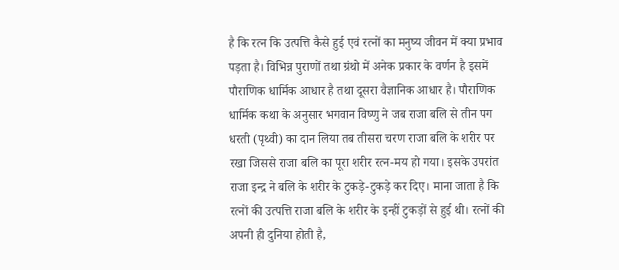है कि रत्न कि उत्पत्ति कैसे हुई एवं रत्नों का मनुष्य जीवन में क्या प्रभाव पड़ता है। विभिन्न पुराणों तथा ग्रंथो में अनेक प्रकार के वर्णन है इसमें पौराणिक धार्मिक आधार है तथा दूसरा वैज्ञानिक आधार है। पौराणिक धार्मिक कथा के अनुसार भगवान विष्णु ने जब राजा बलि से तीन पग धरती (पृथ्वी) का दान लिया तब तीसरा चरण राजा बलि के शरीर पर रखा जिससे राजा बलि का पूरा शरीर रत्न-मय हो गया। इसके उपरांत राजा इन्द्र ने बलि के शरीर के टुकड़े-टुकड़े कर दिए। माना जाता है कि रत्नों की उत्पत्ति राजा बलि के शरीर के इन्हीं टुकड़ों से हुई थी। रत्नों की अपनी ही दुनिया होती है,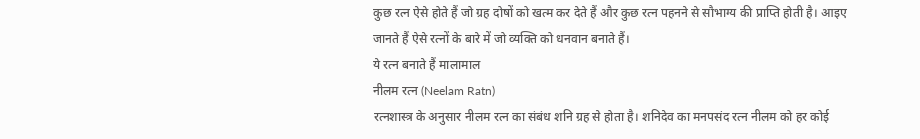कुछ रत्न ऐसे होते हैं जो ग्रह दोषों को खत्म कर देते हैं और कुछ रत्न पहनने से सौभाग्य की प्राप्ति होती है। आइए जानते हैं ऐसे रत्नों के बारे में जो व्यक्ति को धनवान बनाते हैं।
ये रत्न बनाते हैं मालामाल
नीलम रत्न (Neelam Ratn)
रत्नशास्त्र के अनुसार नीलम रत्न का संबंध शनि ग्रह से होता है। शनिदेव का मनपसंद रत्न नीलम को हर कोई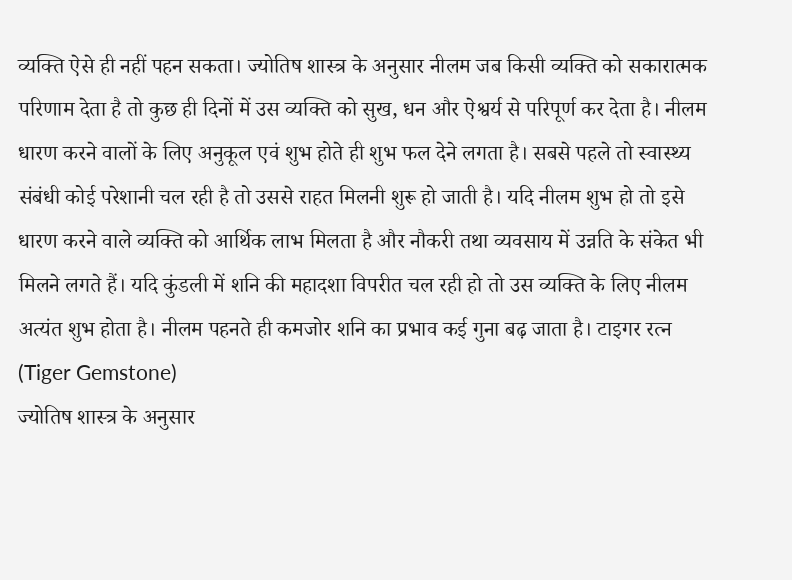व्यक्ति ऐसे ही नहीं पहन सकता। ज्योतिष शास्त्र के अनुसार नीलम जब किसी व्यक्ति को सकारात्मक परिणाम देता है तो कुछ ही दिनों में उस व्यक्ति को सुख, धन और ऐश्वर्य से परिपूर्ण कर देता है। नीलम धारण करने वालों के लिए अनुकूल एवं शुभ होते ही शुभ फल देने लगता है। सबसे पहले तो स्वास्थ्य संबंधी कोई परेशानी चल रही है तो उससे राहत मिलनी शुरू हो जाती है। यदि नीलम शुभ हो तो इसे धारण करने वाले व्यक्ति को आर्थिक लाभ मिलता है और नौकरी तथा व्यवसाय में उन्नति के संकेत भी मिलने लगते हैं। यदि कुंडली में शनि की महादशा विपरीत चल रही हो तो उस व्यक्ति के लिए नीलम अत्यंत शुभ होता है। नीलम पहनते ही कमजोर शनि का प्रभाव कई गुना बढ़ जाता है। टाइगर रत्न (Tiger Gemstone)
ज्योतिष शास्त्र के अनुसार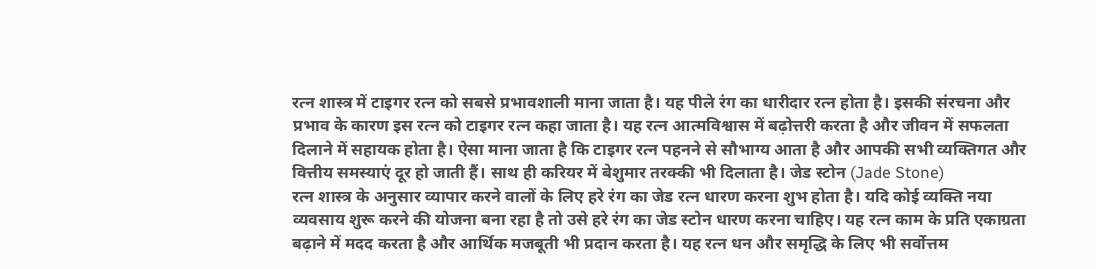रत्न शास्त्र में टाइगर रत्न को सबसे प्रभावशाली माना जाता है। यह पीले रंग का धारीदार रत्न होता है। इसकी संरचना और प्रभाव के कारण इस रत्न को टाइगर रत्न कहा जाता है। यह रत्न आत्मविश्वास में बढ़ोत्तरी करता है और जीवन में सफलता दिलाने में सहायक होता है। ऐसा माना जाता है कि टाइगर रत्न पहनने से सौभाग्य आता है और आपकी सभी व्यक्तिगत और वित्तीय समस्याएं दूर हो जाती हैं। साथ ही करियर में बेशुमार तरक्की भी दिलाता है। जेड स्टोन (Jade Stone)
रत्न शास्त्र के अनुसार व्यापार करने वालों के लिए हरे रंग का जेड रत्न धारण करना शुभ होता है। यदि कोई व्यक्ति नया व्यवसाय शुरू करने की योजना बना रहा है तो उसे हरे रंग का जेड स्टोन धारण करना चाहिए। यह रत्न काम के प्रति एकाग्रता बढ़ाने में मदद करता है और आर्थिक मजबूती भी प्रदान करता है। यह रत्न धन और समृद्धि के लिए भी सर्वोत्तम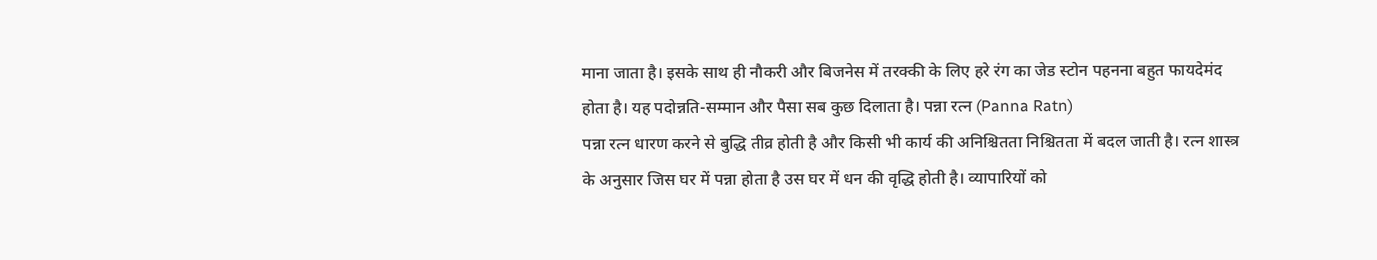माना जाता है। इसके साथ ही नौकरी और बिजनेस में तरक्की के लिए हरे रंग का जेड स्टोन पहनना बहुत फायदेमंद होता है। यह पदोन्नति-सम्मान और पैसा सब कुछ दिलाता है। पन्ना रत्न (Panna Ratn)
पन्ना रत्न धारण करने से बुद्धि तीव्र होती है और किसी भी कार्य की अनिश्चितता निश्चितता में बदल जाती है। रत्न शास्त्र के अनुसार जिस घर में पन्ना होता है उस घर में धन की वृद्धि होती है। व्यापारियों को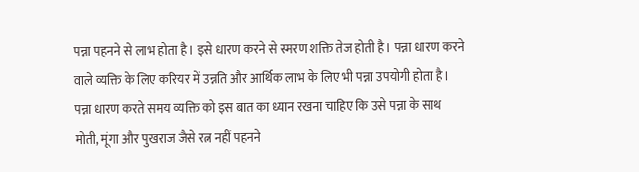पन्ना पहनने से लाभ होता है। इसे धारण करने से स्मरण शक्ति तेज होती है। पन्ना धारण करने वाले व्यक्ति के लिए करियर में उन्नति और आर्थिक लाभ के लिए भी पन्ना उपयोगी होता है। पन्ना धारण करते समय व्यक्ति को इस बात का ध्यान रखना चाहिए कि उसे पन्ना के साथ मोती, मूंगा और पुखराज जैसे रत्न नहीं पहनने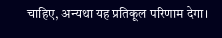चाहिए, अन्यथा यह प्रतिकूल परिणाम देगा।